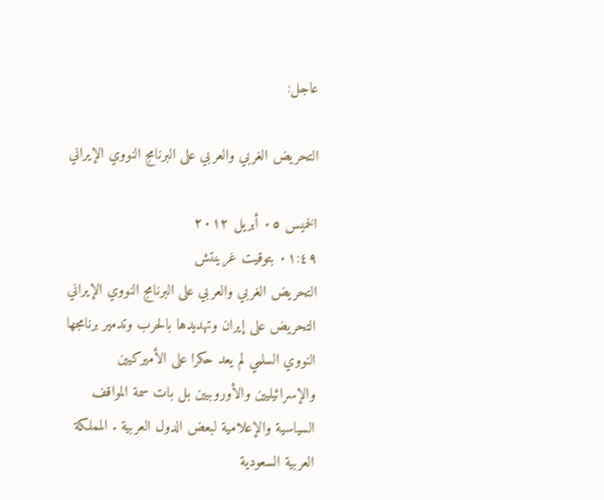عاجل:

التحريض الغربي والعربي على البرنامج النووي الإيراني

الخميس ٠٥ أبريل ٢٠١٢
٠١:٤٩ بتوقيت غرينتش
التحريض الغربي والعربي على البرنامج النووي الإيراني التحريض على إيران وتهديدها بالحرب وتدمير برنامجها النووي السلمي لم يعد حكرا على الأميركيين والإسرائيليين والأوروبيين بل بات سمة المواقف السياسية والإعلامية لبعض الدول العربية . المملكة العربية السعودية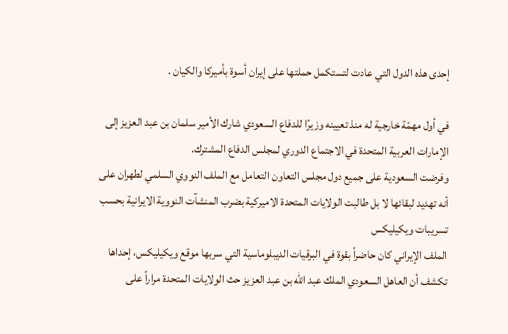إحدى هذه الدول التي عادت لتستكمل حملتها على إيران أسوة بأميركا والكيان .

في أول مهمّة خارجية له منذ تعيينه وزيرًا للدفاع السعودي شارك الأمير سلمان بن عبد العزيز إلى الإمارات العربية المتحدة في الاجتماع الدوري لمجلس الدفاع المشترك.
وفرضت السعودية على جميع دول مجلس التعاون التعامل مع الملف النووي السلمي لطهران على أنه تهديد لبقائها لا بل طالبت الولايات المتحدة الاميركية بضرب المنشآت النووية الايرانية بحسب تسريبات ويكيليكس
الملف الإيراني كان حاضراً بقوة في البرقيات الديبلوماسية التي سربها موقع ويكيليكس، إحداها تكشف أن العاهل السعودي الملك عبد الله بن عبد العزيز حث الولايات المتحدة مراراً على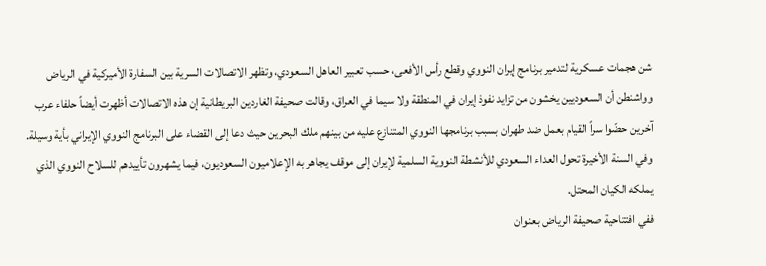شن هجمات عسكرية لتدمير برنامج إيران النووي وقطع رأس الأفعى، حسب تعبير العاهل السعودي، وتظهر الاتصالات السرية بين السفارة الأميركية في الرياض وواشنطن أن السعوديين يخشون من تزايد نفوذ إيران في المنطقة ولا سيما في العراق، وقالت صحيفة الغاردين البريطانية إن هذه الاتصالات أظهرت أيضاً حلفاء عرب آخرين حضّوا سراً القيام بعمل ضد طهران بسبب برنامجها النووي المتنازع عليه من بينهم ملك البحرين حيث دعا إلى القضاء على البرنامج النووي الإيراني بأية وسيلة.
وفي السنة الأخيرة تحول العداء السعودي للأنشطة النووية السلمية لإيران إلى موقف يجاهر به الإعلاميون السعوديون، فيما يشهرون تأييدهم للسلاح النووي الذي يملكه الكيان المحتل.
ففي افتتاحية صحيفة الرياض بعنوان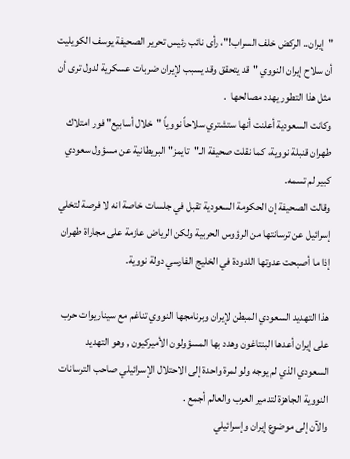"إيران.. الركض خلف السراب!"، رأى نائب رئيس تحرير الصحيفة يوسف الكويليت أن سلاح إيران النووي "قد يتحقق وقد يسبب لإيران ضربات عسكرية لدول ترى أن مثل هذا التطور يهدد مصالحها  .
وكانت السعودية أعلنت أنها ستشتري سلاحاً نووياً "خلال أسابيع" فور امتلاك طهران قنبلة نووية، كما نقلت صحيفة الـ"تايمز" البريطانية عن مسؤول سعودي كبير لم تسمه.
وقالت الصحيفة إن الحكومة السعودية تقبل في جلسات خاصة انه لا فرصة لتخلي إسرائيل عن ترسانتها من الرؤوس الحربية ولكن الرياض عازمة على مجاراة طهران إذا ما أصبحت عدوتها اللدودة في الخليج الفارسي دولة نووية.

هذا التهديد السعودي المبطن لإيران وبرنامجها النووي تناغم مع سيناريوات حرب على إيران أعدها البنتاغون وهدد بها المسؤولون الأميركيون , وهو التهديد السعودي الذي لم يوجه ولو لمرة واحدة إلى الاحتلال الإسرائيلي صاحب الترسانات النووية الجاهزة لتدمير العرب والعالم أجمع .
والآن إلى موضوع إيران وإسرائيلي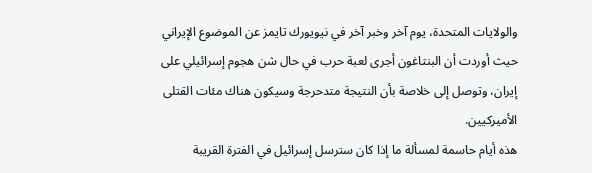والولايات المتحدة، يوم آخر وخبر آخر في نيويورك تايمز عن الموضوع الإيراني حيث أوردت أن البنتاغون أجرى لعبة حرب في حال شن هجوم إسرائيلي على إيران، وتوصل إلى خلاصة بأن النتيجة متدحرجة وسيكون هناك مئات القتلى الأميركيين.
هذه أيام حاسمة لمسألة ما إذا كان سترسل إسرائيل في الفترة القريبة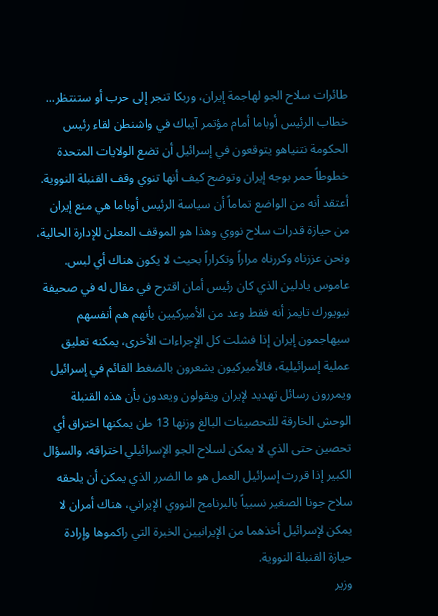طائرات سلاح الجو لهاجمة إيران، وربكا تنجر إلى حرب أو ستنتظر... خطاب الرئيس أوباما أمام مؤتمر آيباك في واشنطن لقاء رئيس الحكومة نتنياهو يتوقعون في إسرائيل أن تضع الولايات المتحدة خطوطاً حمر بوجه إيران وتوضح كيف أنها تنوي وقف القنبلة النووية.
أعتقد أنه من الواضع تماماً أن سياسة الرئيس أوباما هي منع إيران من حيازة قدرات سلاح نووي وهذا هو الموقف المعلن للإدارة الحالية، ونحن عززناه وكررناه مراراً وتكراراً بحيث لا يكون هناك أي لبس.
عاموس يادلين الذي كان رئيس أمان اقترح في مقال له في صحيفة نيويورك تايمز أنه فقط وعد من الأميركيين بأنهم هم أنفسهم سيهاجمون إيران إذا فشلت كل الإجراءات الأخرى، يمكنه تعليق عملية إسرائيلية، فالأميركيون يشعرون بالضغط القائم في إسرائيل ويمررون رسائل تهديد لإيران ويقولون ويعدون بأن هذه القنبلة الوحش الخارقة للتحصينات البالغ وزنها 13 طن يمكنها اختراق أي تحصين حتى الذي لا يمكن لسلاح الجو الإسرائيلي اختراقه، والسؤال الكبير إذا قررت إسرائيل العمل هو ما الضرر الذي يمكن أن يلحقه سلاح جونا الصغير نسبياً بالبرنامج النووي الإيراني، هناك أمران لا يمكن لإسرائيل أخذهما من الإيرانيين الخبرة التي راكموها وإرادة حيازة القنبلة النووية.
وزير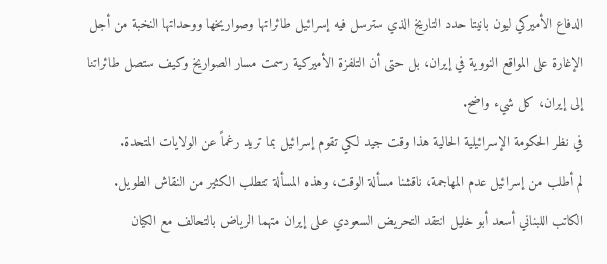الدفاع الأميركي ليون بانيتا حدد التاريخ الذي سترسل فيه إسرائيل طائراتها وصواريخها ووحداتها النخبة من أجل الإغارة على المواقع النووية في إيران، بل حتى أن التلفزة الأميركية رسمت مسار الصواريخ وكيف ستصل طائراتنا إلى إيران، كل شيء واضح.
في نظر الحكومة الإسرائيلية الحالية هذا وقت جيد لكي تقوم إسرائيل بما تريد رغماً عن الولايات المتحدة.
لم أطلب من إسرائيل عدم المهاجمة، ناقشنا مسألة الوقت، وهذه المسألة تتطلب الكثير من النقاش الطويل.
الكاتب اللبناني أسعد أبو خليل انتقد التحريض السعودي عـلى إيران متهما الرياض بالتحالف مع الكيان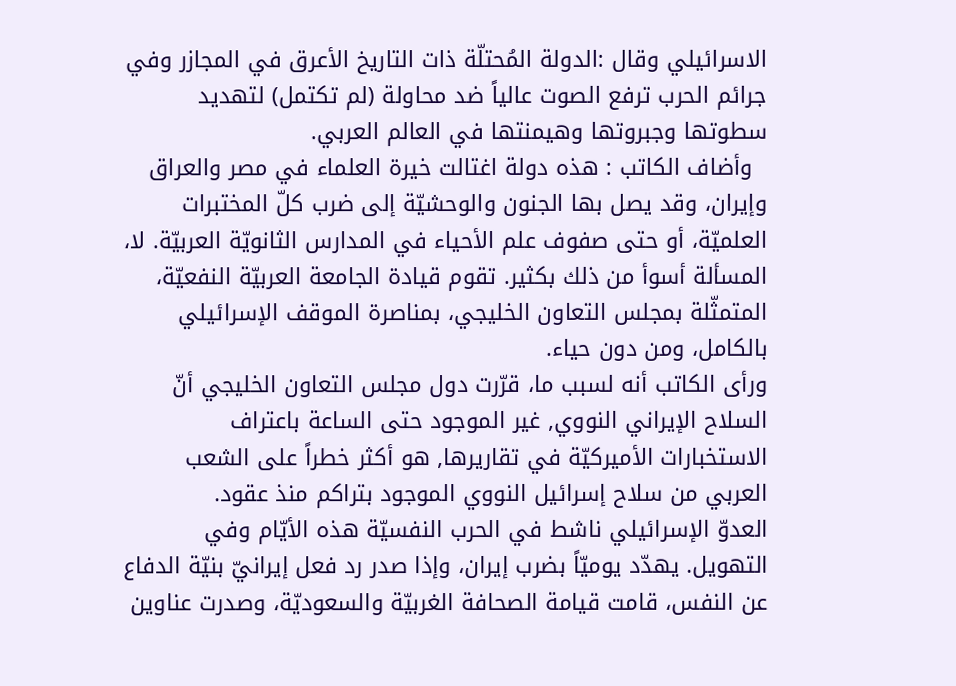الاسرائيلي وقال :الدولة المُحتلّة ذات التاريخ الأعرق في المجازر وفي جرائم الحرب ترفع الصوت عالياً ضد محاولة (لم تكتمل) لتهديد سطوتها وجبروتها وهيمنتها في العالم العربي.
  وأضاف الكاتب : هذه دولة اغتالت خيرة العلماء في مصر والعراق وإيران، وقد يصل بها الجنون والوحشيّة إلى ضرب كلّ المختبرات العلميّة، أو حتى صفوف علم الأحياء في المدارس الثانويّة العربيّة. لا، المسألة أسوأ من ذلك بكثير. تقوم قيادة الجامعة العربيّة النفعيّة، المتمثّلة بمجلس التعاون الخليجي، بمناصرة الموقف الإسرائيلي بالكامل، ومن دون حياء.
ورأى الكاتب أنه لسبب ما، قرّرت دول مجلس التعاون الخليجي أنّ السلاح الإيراني النووي, غير الموجود حتى الساعة باعتراف الاستخبارات الأميركيّة في تقاريرها, هو أكثر خطراً على الشعب العربي من سلاح إسرائيل النووي الموجود بتراكم منذ عقود.
العدوّ الإسرائيلي ناشط في الحرب النفسيّة هذه الأيّام وفي التهويل. يهدّد يوميّاً بضرب إيران، وإذا صدر رد فعل إيرانيّ بنيّة الدفاع عن النفس، قامت قيامة الصحافة الغربيّة والسعوديّة، وصدرت عناوين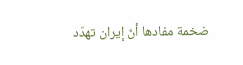ضخمة مفادها أنّ إيران تهدّد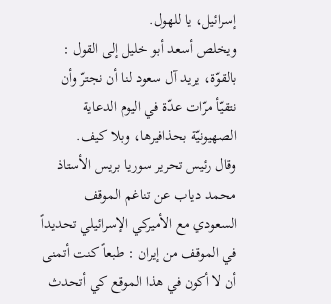إسرائيل، يا للهول.
ويخلص أسعد أبو خليل إلى القول : بالقوّة، يريد آل سعود لنا أن نجترّ وأن نتقيّأ مرّات عدّة في اليوم الدعاية الصهيونيّة بحذافيرها، وبلا كيف.
وقال رئيس تحرير سوريا بريس الأستاذ محمد دياب عن تناغم الموقف السعودي مع الأميركي الإسرائيلي تحديداً في الموقف من إيران : طبعاً كنت أتمنى أن لا أكون في هذا الموقع كي أتحدث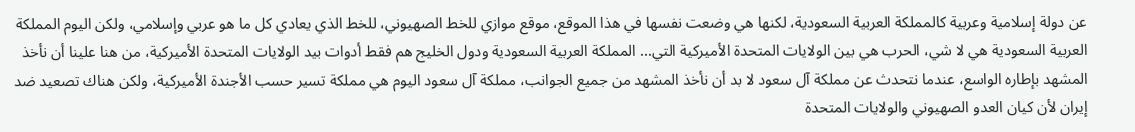عن دولة إسلامية وعربية كالمملكة العربية السعودية، لكنها هي وضعت نفسها في هذا الموقع، موقع موازي للخط الصهيوني، للخط الذي يعادي كل ما هو عربي وإسلامي، ولكن اليوم المملكة العربية السعودية هي لا شي، الحرب هي بين الولايات المتحدة الأميركية التي... المملكة العربية السعودية ودول الخليج هم فقط أدوات بيد الولايات المتحدة الأميركية، من هنا علينا أن نأخذ المشهد بإطاره الواسع، عندما نتحدث عن مملكة آل سعود لا بد أن نأخذ المشهد من جميع الجوانب، مملكة آل سعود اليوم هي مملكة تسير حسب الأجندة الأميركية، ولكن هناك تصعيد ضد إيران لأن كيان العدو الصهيوني والولايات المتحدة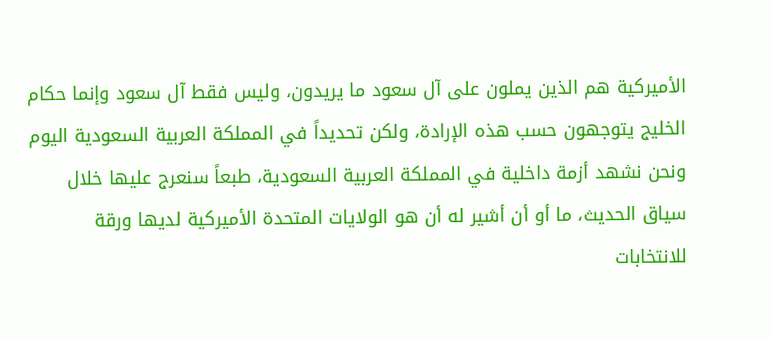الأميركية هم الذين يملون على آل سعود ما يريدون، وليس فقط آل سعود وإنما حكام الخليج يتوجهون حسب هذه الإرادة، ولكن تحديداً في المملكة العربية السعودية اليوم ونحن نشهد أزمة داخلية في المملكة العربية السعودية، طبعاً سنعرج عليها خلال سياق الحديث، ما أو أن أشير له أن هو الولايات المتحدة الأميركية لديها ورقة للانتخابات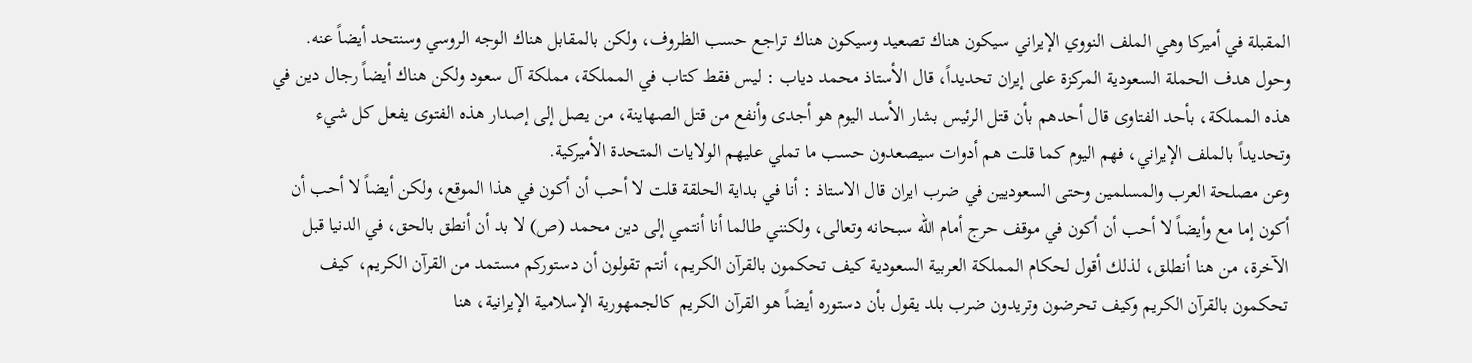المقبلة في أميركا وهي الملف النووي الإيراني سيكون هناك تصعيد وسيكون هناك تراجع حسب الظروف، ولكن بالمقابل هناك الوجه الروسي وسنتحد أيضاً عنه.
وحول هدف الحملة السعودية المركزة على إيران تحديداً، قال الأستاذ محمد دياب : ليس فقط كتاب في المملكة، مملكة آل سعود ولكن هناك أيضاً رجال دين في هذه المملكة، بأحد الفتاوى قال أحدهم بأن قتل الرئيس بشار الأسد اليوم هو أجدى وأنفع من قتل الصهاينة، من يصل إلى إصدار هذه الفتوى يفعل كل شيء وتحديداً بالملف الإيراني، فهم اليوم كما قلت هم أدوات سيصعدون حسب ما تملي عليهم الولايات المتحدة الأميركية.
وعن مصلحة العرب والمسلمين وحتى السعوديين في ضرب ايران قال الاستاذ : أنا في بداية الحلقة قلت لا أحب أن أكون في هذا الموقع، ولكن أيضاً لا أحب أن أكون إما مع وأيضاً لا أحب أن أكون في موقف حرج أمام الله سبحانه وتعالى، ولكنني طالما أنا أنتمي إلى دين محمد (ص) لا بد أن أنطق بالحق، في الدنيا قبل الآخرة، من هنا أنطلق، لذلك أقول لحكام المملكة العربية السعودية كيف تحكمون بالقرآن الكريم، أنتم تقولون أن دستوركم مستمد من القرآن الكريم، كيف تحكمون بالقرآن الكريم وكيف تحرضون وتريدون ضرب بلد يقول بأن دستوره أيضاً هو القرآن الكريم كالجمهورية الإسلامية الإيرانية، هنا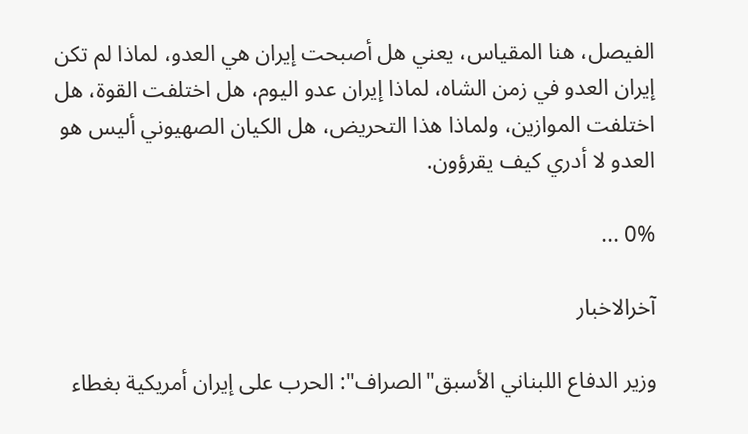الفيصل، هنا المقياس، يعني هل أصبحت إيران هي العدو، لماذا لم تكن إيران العدو في زمن الشاه، لماذا إيران عدو اليوم، هل اختلفت القوة، هل اختلفت الموازين، ولماذا هذا التحريض، هل الكيان الصهيوني أليس هو العدو لا أدري كيف يقرؤون.

0% ...

آخرالاخبار

وزير الدفاع اللبناني الأسبق"الصراف": الحرب على إيران أمريكية بغطاء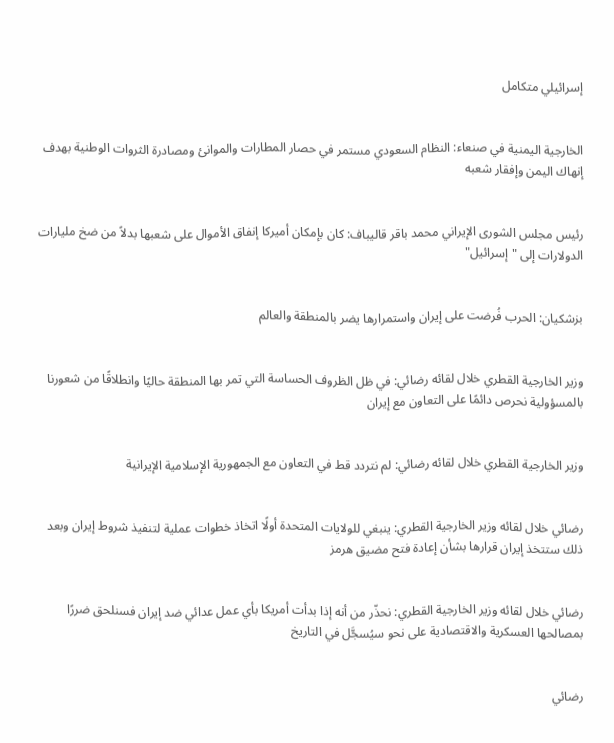إسرائيلي متكامل


الخارجية اليمنية في صنعاء: النظام السعودي مستمر في حصار المطارات والموانئ ومصادرة الثروات الوطنية بهدف إنهاك اليمن وإفقار شعبه


رئيس مجلس الشورى الإيراني محمد باقر قاليباف: كان بإمكان أميركا إنفاق الأموال على شعبها بدلاً من ضخ مليارات الدولارات إلى "إسرائيل"


بزشكيان: الحرب فُرضت على إيران واستمرارها يضر بالمنطقة والعالم


وزير الخارجية القطري خلال لقائه رضائي: في ظل الظروف الحساسة التي تمر بها المنطقة حاليًا وانطلاقًا من شعورنا بالمسؤولية نحرص دائمًا على التعاون مع إيران


وزير الخارجية القطري خلال لقائه رضائي: لم نتردد قط في التعاون مع الجمهورية الإسلامية الإيرانية


رضائي خلال لقائه وزير الخارجية القطري: ينبغي للولايات المتحدة أولًا اتخاذ خطوات عملية لتنفيذ شروط إيران وبعد ذلك ستتخذ إيران قرارها بشأن إعادة فتح مضيق هرمز


رضائي خلال لقائه وزير الخارجية القطري: نحذّر من أنه إذا بدأت أمريكا بأي عمل عدائي ضد إيران فسنلحق ضررًا بمصالحها العسكرية والاقتصادية على نحو سيُسجَّل في التاريخ


رضائي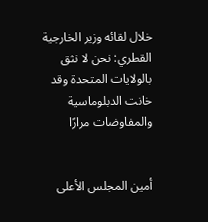خلال لقائه وزير الخارجية القطري: نحن لا نثق بالولايات المتحدة وقد خانت الدبلوماسية والمفاوضات مرارًا


أمين المجلس الأعلى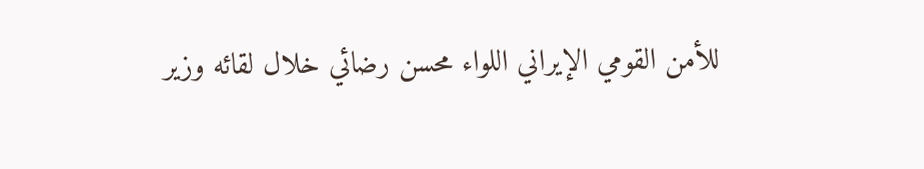للأمن القومي الإيراني اللواء محسن رضائي خلال لقائه وزير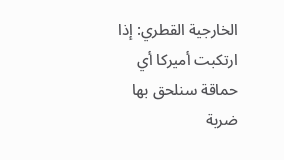الخارجية القطري: إذا ارتكبت أميركا أي حماقة سنلحق بها ضربة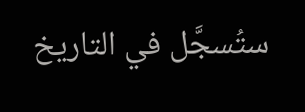ستُسجَّل في التاريخ